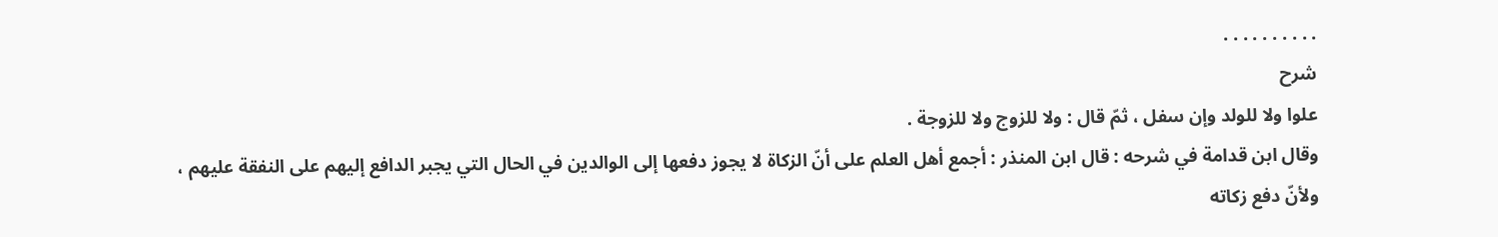. . . . . . . . . .
شرح
علوا ولا للولد وإن سفل ، ثمّ قال : ولا للزوج ولا للزوجة .
وقال ابن قدامة في شرحه : قال ابن المنذر : أجمع أهل العلم على أنّ الزكاة لا يجوز دفعها إلى الوالدين في الحال التي يجبر الدافع إليهم على النفقة عليهم ، ولأنّ دفع زكاته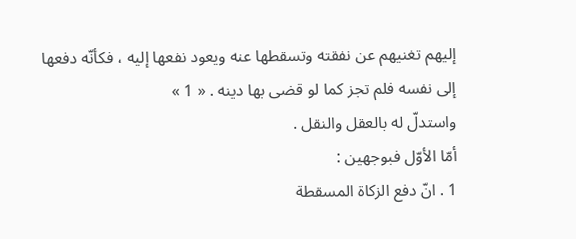إليهم تغنيهم عن نفقته وتسقطها عنه ويعود نفعها إليه ، فكأنّه دفعها إلى نفسه فلم تجز كما لو قضى بها دينه . « 1 »
واستدلّ له بالعقل والنقل .
أمّا الأوّل فبوجهين :
1 . انّ دفع الزكاة المسقطة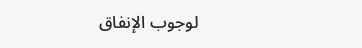لوجوب الإنفاق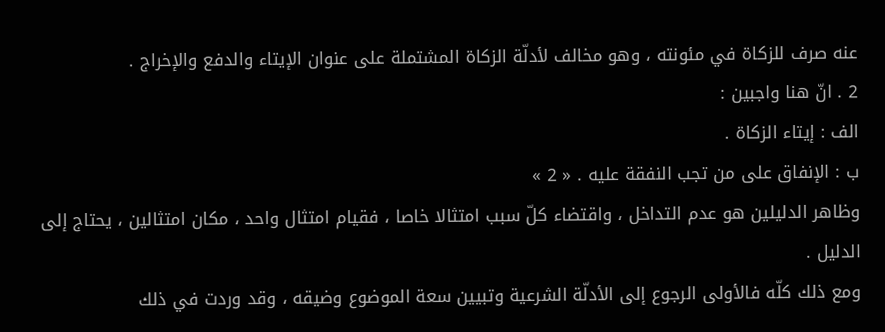عنه صرف للزكاة في مئونته ، وهو مخالف لأدلّة الزكاة المشتملة على عنوان الإيتاء والدفع والإخراج .
2 . انّ هنا واجبين :
الف : إيتاء الزكاة .
ب : الإنفاق على من تجب النفقة عليه . « 2 »
وظاهر الدليلين هو عدم التداخل ، واقتضاء كلّ سبب امتثالا خاصا ، فقيام امتثال واحد ، مكان امتثالين ، يحتاج إلى الدليل .
ومع ذلك كلّه فالأولى الرجوع إلى الأدلّة الشرعية وتبيين سعة الموضوع وضيقه ، وقد وردت في ذلك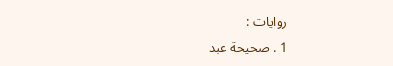روايات :
1 . صحيحة عبد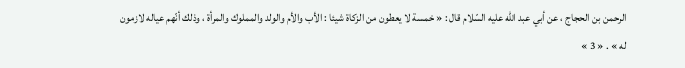الرحمن بن الحجاج ، عن أبي عبد اللّه عليه السّلام قال : « خمسة لا يعطون من الزكاة شيئا : الأب والأم والولد والمملوك والمرأة ، وذلك أنّهم عياله لازمون له » . « 3 »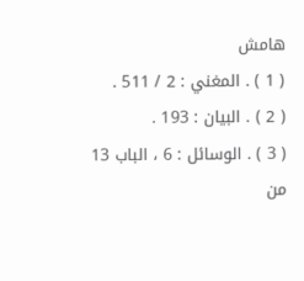هامش
( 1 ) . المغني : 2 / 511 .
( 2 ) . البيان : 193 .
( 3 ) . الوسائل : 6 ، الباب 13 من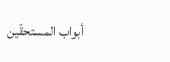أبواب المستحقّين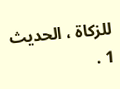للزكاة ، الحديث 1 .